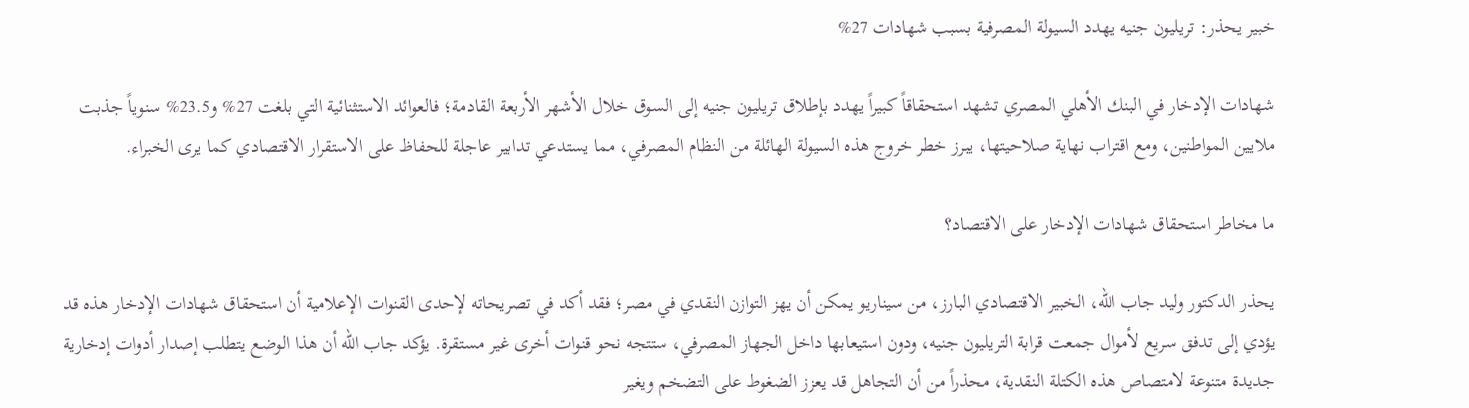خبير يحذر: تريليون جنيه يهدد السيولة المصرفية بسبب شهادات 27%

شهادات الإدخار في البنك الأهلي المصري تشهد استحقاقاً كبيراً يهدد بإطلاق تريليون جنيه إلى السوق خلال الأشهر الأربعة القادمة؛ فالعوائد الاستثنائية التي بلغت 27% و23.5% سنوياً جذبت ملايين المواطنين، ومع اقتراب نهاية صلاحيتها، يبرز خطر خروج هذه السيولة الهائلة من النظام المصرفي، مما يستدعي تدابير عاجلة للحفاظ على الاستقرار الاقتصادي كما يرى الخبراء.

ما مخاطر استحقاق شهادات الإدخار على الاقتصاد؟

يحذر الدكتور وليد جاب الله، الخبير الاقتصادي البارز، من سيناريو يمكن أن يهز التوازن النقدي في مصر؛ فقد أكد في تصريحاته لإحدى القنوات الإعلامية أن استحقاق شهادات الإدخار هذه قد يؤدي إلى تدفق سريع لأموال جمعت قرابة التريليون جنيه، ودون استيعابها داخل الجهاز المصرفي، ستتجه نحو قنوات أخرى غير مستقرة. يؤكد جاب الله أن هذا الوضع يتطلب إصدار أدوات إدخارية جديدة متنوعة لامتصاص هذه الكتلة النقدية، محذراً من أن التجاهل قد يعزز الضغوط على التضخم ويغير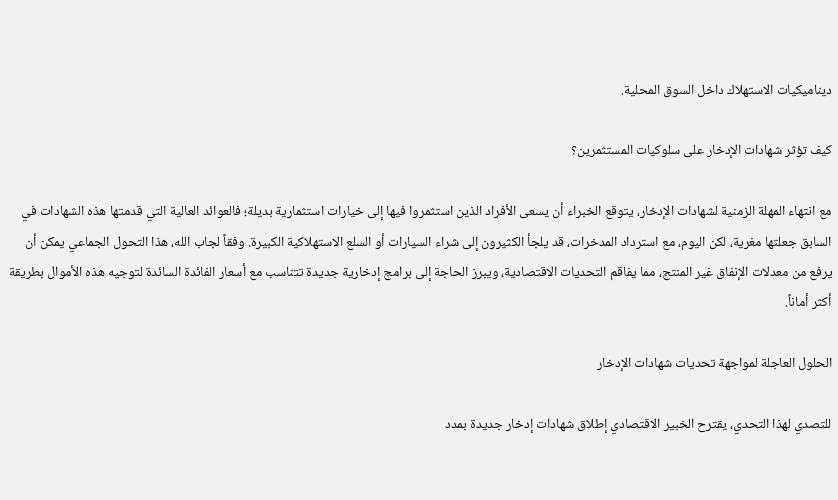ديناميكيات الاستهلاك داخل السوق المحلية.

كيف تؤثر شهادات الإدخار على سلوكيات المستثمرين؟

مع انتهاء المهلة الزمنية لشهادات الإدخار، يتوقع الخبراء أن يسعى الأفراد الذين استثمروا فيها إلى خيارات استثمارية بديلة؛ فالعوائد العالية التي قدمتها هذه الشهادات في السابق جعلتها مغرية، لكن اليوم، مع استرداد المدخرات، قد يلجأ الكثيرون إلى شراء السيارات أو السلع الاستهلاكية الكبيرة. وفقاً لجاب الله، هذا التحول الجماعي يمكن أن يرفع من معدلات الإنفاق غير المنتج، مما يفاقم التحديات الاقتصادية، ويبرز الحاجة إلى برامج إدخارية جديدة تتناسب مع أسعار الفائدة السائدة لتوجيه هذه الأموال بطريقة أكثر أماناً.

الحلول العاجلة لمواجهة تحديات شهادات الإدخار

للتصدي لهذا التحدي، يقترح الخبير الاقتصادي إطلاق شهادات إدخار جديدة بمدد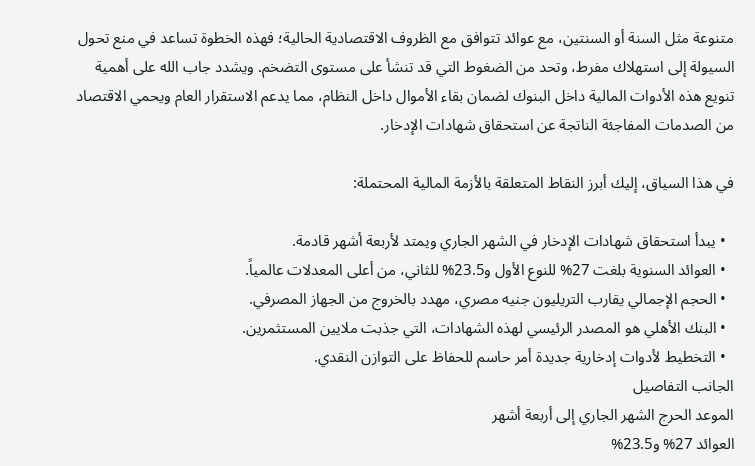متنوعة مثل السنة أو السنتين، مع عوائد تتوافق مع الظروف الاقتصادية الحالية؛ فهذه الخطوة تساعد في منع تحول السيولة إلى استهلاك مفرط، وتحد من الضغوط التي قد تنشأ على مستوى التضخم. ويشدد جاب الله على أهمية تنويع هذه الأدوات المالية داخل البنوك لضمان بقاء الأموال داخل النظام، مما يدعم الاستقرار العام ويحمي الاقتصاد من الصدمات المفاجئة الناتجة عن استحقاق شهادات الإدخار.

في هذا السياق، إليك أبرز النقاط المتعلقة بالأزمة المالية المحتملة:

  • يبدأ استحقاق شهادات الإدخار في الشهر الجاري ويمتد لأربعة أشهر قادمة.
  • العوائد السنوية بلغت 27% للنوع الأول و23.5% للثاني، من أعلى المعدلات عالمياً.
  • الحجم الإجمالي يقارب التريليون جنيه مصري، مهدد بالخروج من الجهاز المصرفي.
  • البنك الأهلي هو المصدر الرئيسي لهذه الشهادات، التي جذبت ملايين المستثمرين.
  • التخطيط لأدوات إدخارية جديدة أمر حاسم للحفاظ على التوازن النقدي.
الجانب التفاصيل
الموعد الحرج الشهر الجاري إلى أربعة أشهر
العوائد 27% و23.5%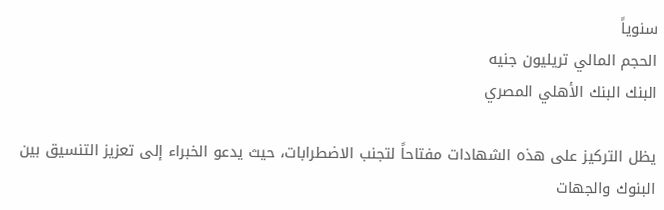سنوياً
الحجم المالي تريليون جنيه
البنك البنك الأهلي المصري

يظل التركيز على هذه الشهادات مفتاحاً لتجنب الاضطرابات، حيث يدعو الخبراء إلى تعزيز التنسيق بين البنوك والجهات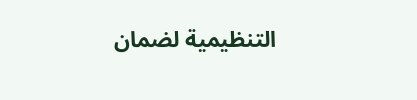التنظيمية لضمان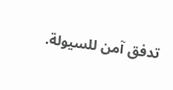تدفق آمن للسيولة.